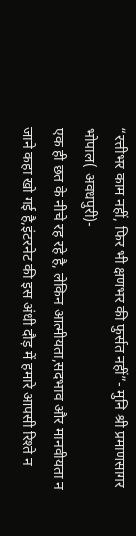“रत्तीभर काम नहीं, फिर भी क्षणभर की फुर्सत नहीं”- मुनि श्री प्रमाणसागर
भोपाल( अवधपुरी)-
एक ही छत के नीचे रह रहे है, लेकिन आत्मीयता,सदभाव और मानवीयता न जाने कहा खो गई है,इंटरनेट की इस अंधी दौड़ में हमारे आपसी रिश्ते न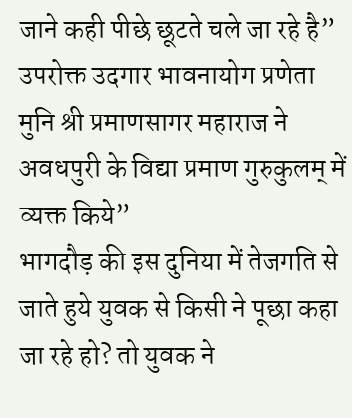जाने कही पीछे छूटते चले जा रहे है” उपरोक्त उदगार भावनायोग प्रणेता मुनि श्री प्रमाणसागर महाराज ने अवधपुरी के विद्या प्रमाण गुरुकुलम् में व्यक्त किये”
भागदौड़ की इस दुनिया में तेजगति से जाते हुये युवक से किसी ने पूछा कहा जा रहे हो? तो युवक ने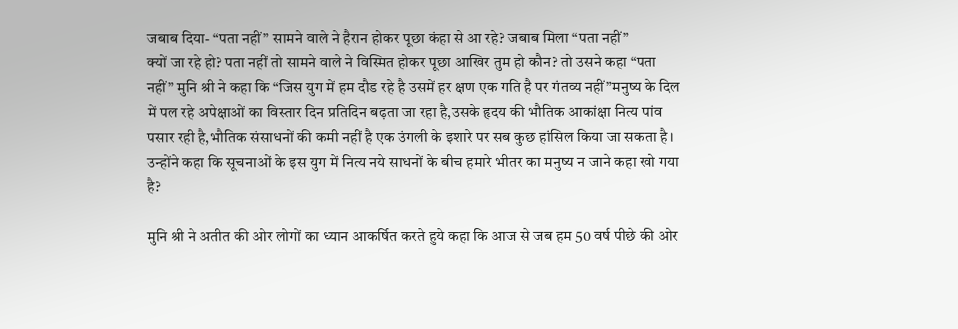जबाब दिया- “पता नहीं” सामने वाले ने हैरान होकर पूछा कंहा से आ रहे? जबाब मिला “पता नहीं”
क्यों जा रहे हो? पता नहीं तो सामने वाले ने विस्मित होकर पूछा आखिर तुम हो कौन? तो उसने कहा “पता नहीं” मुनि श्री ने कहा कि “जिस युग में हम दौड रहे है उसमें हर क्षण एक गति है पर गंतव्य नहीं”मनुष्य के दिल में पल रहे अपेक्षाओं का विस्तार दिन प्रतिदिन बढ़ता जा रहा है,उसके हृदय की भौतिक आकांक्षा नित्य पांव पसार रही है,भौतिक संसाधनों की कमी नहीं है एक उंगली के इशारे पर सब कुछ हांसिल किया जा सकता है। उन्होंने कहा कि सूचनाओं के इस युग में नित्य नये साधनों के बीच हमारे भीतर का मनुष्य न जाने कहा खो गया है?

मुनि श्री ने अतीत की ओर लोगों का ध्यान आकर्षित करते हुये कहा कि आज से जब हम 50 वर्ष पीछे की ओर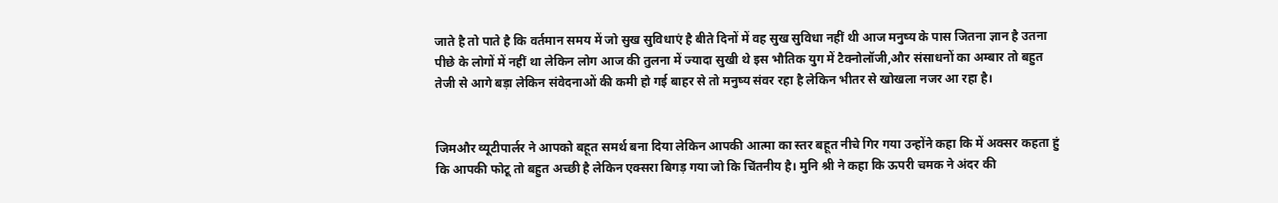जाते है तो पाते है कि वर्तमान समय में जो सुख सुविधाएं है बीते दिनों में वह सुख सुविधा नहीं थी आज मनुष्य के पास जितना ज्ञान है उतना पीछे के लोगों में नहीं था लेकिन लोग आज की तुलना में ज्यादा सुखी थे इस भौतिक युग में टैक्नोलॉजी,और संसाधनों का अम्बार तो बहुत तेजी से आगे बड़ा लेकिन संवेदनाओं की कमी हो गई बाहर से तो मनुष्य संवर रहा है लेकिन भीतर से खोखला नजर आ रहा है।


जिमऔर व्यूटीपार्लर ने आपको बहूत समर्थ बना दिया लेकिन आपकी आत्मा का स्तर बहूत नीचे गिर गया उन्होंने कहा कि में अक्सर कहता हुं कि आपकी फोटू तो बहुत अच्छी है लेकिन एक्सरा बिगड़ गया जो कि चिंतनीय है। मुनि श्री ने कहा कि ऊपरी चमक ने अंदर की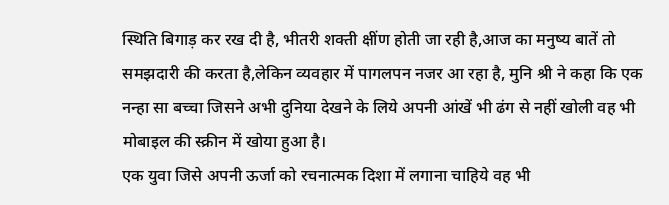स्थिति बिगाड़ कर रख दी है, भीतरी शक्ती क्षींण होती जा रही है,आज का मनुष्य बातें तो समझदारी की करता है,लेकिन व्यवहार में पागलपन नजर आ रहा है, मुनि श्री ने कहा कि एक नन्हा सा बच्चा जिसने अभी दुनिया देखने के लिये अपनी आंखें भी ढंग से नहीं खोली वह भी मोबाइल की स्क्रीन में खोया हुआ है।
एक युवा जिसे अपनी ऊर्जा को रचनात्मक दिशा में लगाना चाहिये वह भी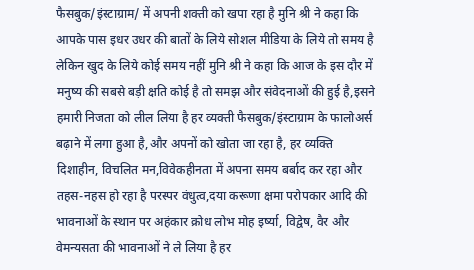फैसबुक/इंस्टाग्राम/ में अपनी शक्ती को खपा रहा है मुनि श्री ने कहा कि आपके पास इधर उधर की बातों के लिये सोशल मीडिया के लिये तो समय है लेकिन खुद के लिये कोई समय नहीं मुनि श्री ने कहा कि आज के इस दौर में मनुष्य की सबसे बड़ी क्षति कोई है तो समझ और संवेदनाओं की हुई है,इसने हमारी निजता को लील लिया है हर व्यक्ती फैसबुक/इंस्टाग्राम के फालोअर्स बढ़ाने में लगा हुआ है,और अपनों को खोता जा रहा है, हर व्यक्ति दिशाहीन, विचलित मन,विवेकहीनता में अपना समय बर्बाद कर रहा और तहस-नहस हो रहा है परस्पर वंधुत्व,दया करूणा क्षमा परोपकार आदि की भावनाओं के स्थान पर अहंकार क्रोध लोभ मोह इर्ष्या, विद्वेष, वैर और वेमन्यसता की भावनाओं ने ले लिया है हर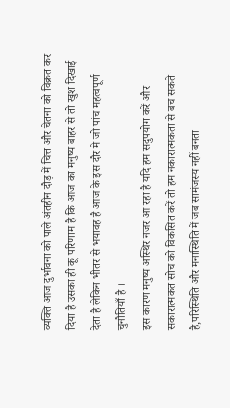व्यक्ति आज दुर्भावना को पाले अंतहीन दौड़ में चित्त और चेतना को विक्रत कर दिया है उसका ही कू परिणाम है कि आज का मनुष्य बाहर से तो खुश दिखाई देता है लेकिन भीतर से भयावह है आज के इस दौर मे जो पांच महत्वपूर्ण चुनौतियाँ है ।
इस कारण मनुष्य अस्थिर नजर आ रहा है यदि हम सदुपयोग करें और सकारात्मकत सोच को विकसित करें तो हम नकारात्मकता से बच सकते है,परिस्थिति और मनास्थिति में जब सामंजस्य नहीं बनता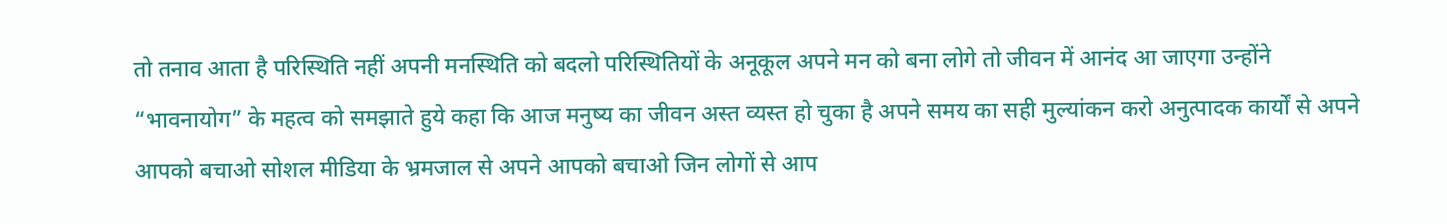तो तनाव आता है परिस्थिति नहीं अपनी मनस्थिति को बदलो परिस्थितियों के अनूकूल अपने मन को बना लोगे तो जीवन में आनंद आ जाएगा उन्होंने “भावनायोग” के महत्व को समझाते हुये कहा कि आज मनुष्य का जीवन अस्त व्यस्त हो चुका है अपने समय का सही मुल्यांकन करो अनुत्पादक कार्यों से अपने आपको बचाओ सोशल मीडिया के भ्रमजाल से अपने आपको बचाओ जिन लोगों से आप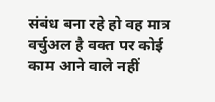संबंध बना रहे हो वह मात्र वर्चुअल है वक्त पर कोई काम आने वाले नहीं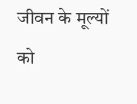जीवन के मूल्यों को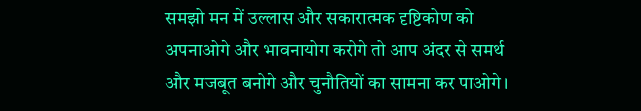समझो मन में उल्लास और सकारात्मक दृष्टिकोण को अपनाओगे और भावनायोग करोगे तो आप अंदर से समर्थ और मजबूत बनोगे और चुनौतियों का सामना कर पाओगे।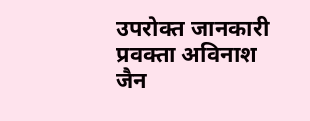उपरोक्त जानकारी प्रवक्ता अविनाश जैन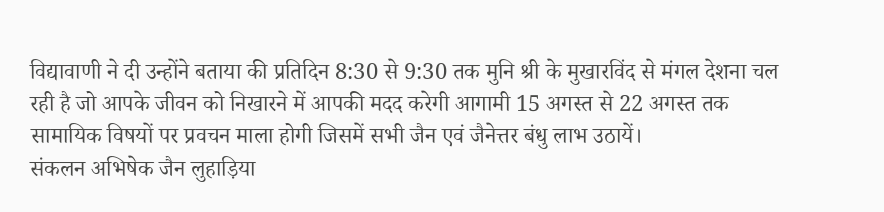विद्यावाणी ने दी उन्होंने बताया की प्रतिदिन 8:30 से 9:30 तक मुनि श्री के मुखारविंद से मंगल देशना चल रही है जो आपके जीवन को निखारने में आपकी मदद करेगी आगामी 15 अगस्त से 22 अगस्त तक सामायिक विषयों पर प्रवचन माला होगी जिसमें सभी जैन एवं जैनेत्तर बंधु लाभ उठायें।
संकलन अभिषेक जैन लुहाड़िया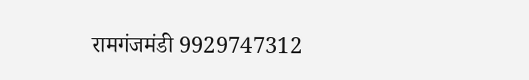रामगंजमंडी 9929747312